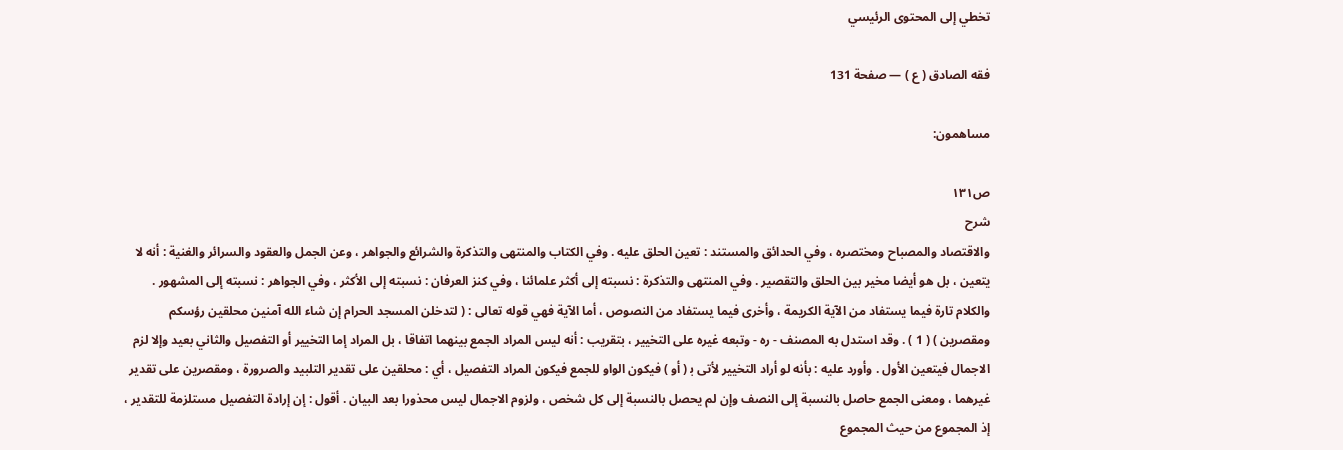تخطي إلى المحتوى الرئيسي

فقه الصادق ( ع ) — صفحة 131

مساهمون:

ص١٣١
شرح
والاقتصاد والمصباح ومختصره ، وفي الحدائق والمستند : تعين الحلق عليه . وفي الكتاب والمنتهى والتذكرة والشرائع والجواهر ، وعن الجمل والعقود والسرائر والغنية : أنه لا يتعين ، بل هو أيضا مخير بين الحلق والتقصير . وفي المنتهى والتذكرة : نسبته إلى أكثر علمائنا ، وفي كنز العرفان : نسبته إلى الأكثر ، وفي الجواهر : نسبته إلى المشهور . والكلام تارة فيما يستفاد من الآية الكريمة ، وأخرى فيما يستفاد من النصوص ، أما الآية فهي قوله تعالى : ( لتدخلن المسجد الحرام إن شاء الله آمنين محلقين رؤسكم ومقصرين ) ( 1 ) . وقد استدل به المصنف - ره - وتبعه غيره على التخيير ، بتقريب : أنه ليس المراد الجمع بينهما اتفاقا ، بل المراد إما التخيير أو التفصيل والثاني بعيد وإلا لزم الاجمال فيتعين الأول . وأورد عليه : بأنه لو أراد التخيير لأتى ب‍ ( أو ) فيكون الواو للجمع فيكون المراد التفصيل ، أي : محلقين على تقدير التلبيد والصرورة ، ومقصرين على تقدير غيرهما ، ومعنى الجمع حاصل بالنسبة إلى النصف وإن لم يحصل بالنسبة إلى كل شخص ، ولزوم الاجمال ليس محذورا بعد البيان . أقول : إن إرادة التفصيل مستلزمة للتقدير ، إذ المجموع من حيث المجموع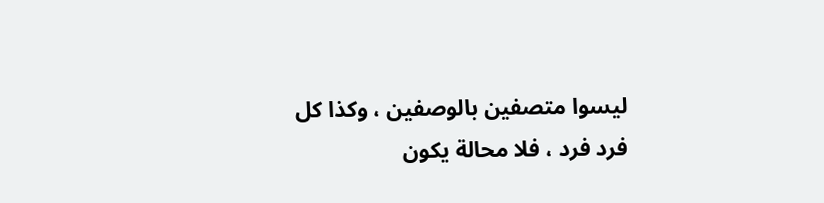ليسوا متصفين بالوصفين ، وكذا كل فرد فرد ، فلا محالة يكون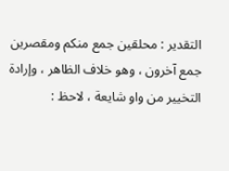التقدير : محلقين جمع منكم ومقصرين جمع آخرون ، وهو خلاف الظاهر ، وإرادة التخيير من واو شايعة ، لاحظ :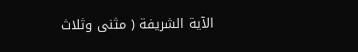الآية الشريفة ( مثنى وثلاث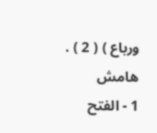ورباع ) ( 2 ) .
هامش
1 - الفتح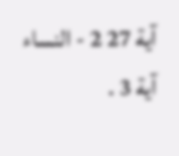آية 27 2 - النساء آية 3 .